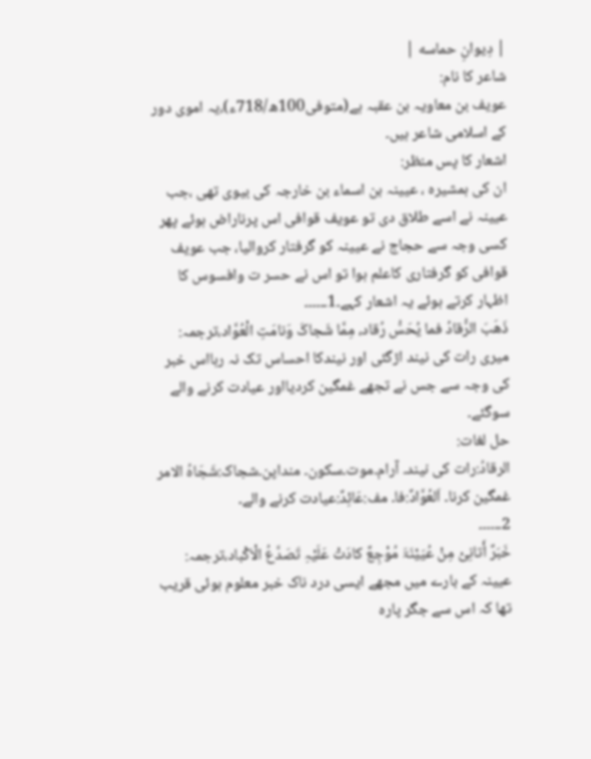| دِيوانِ حماسه |
شاعر کا نام:
عویف بن معاویہ بن عقبہ ہے(متوفی100ھ/718ء)،یہ اموی دور کے اسلامی شاعر ہیں۔
اشعار کا پس منظر:
ان کی ہمشیرہ ، عیینہ بن اسماء بن خارجہ کی بیوی تھی ،جب عیینہ نے اسے طلاق دی تو عویف قوافی اس پرناراض ہوئے پھر کسی وجہ سے حجاج نے عیینہ کو گرفتار کروالیا، جب عویف قوافی کو گرفتاری کاعلم ہوا تو اس نے حسر ت وافسوس کا اظہار کرتے ہوئے یہ اشعار کہے۔1۔۔۔۔۔۔
ذَھَبَ الرُّقادُ فما یُحَسُّ رُقاد، مِمَّا شَجاکَ وَنامَتِ الْعُوَّاد،ترجمہ:
میری رات کی نیند اڑگئی اور نیندکا احساس تک نہ رہااس خبر کی وجہ سے جس نے تجھے غمگین کردیااور عیادت کرنے والے سوگئے۔
حل لغات:
الرقادُ:رات کی نیند۔ آرام۔موت۔سکون۔ منداپن۔شجاک:شَجَاہُ الامر
غمگین کرنا۔ اَلعُوَّادٌ:فا۔ مف:عَائِدٌ:عیادت کرنے والے۔
2۔۔۔۔۔۔
خَبَرٌ أَتانِیْ مِنْ عُیَیْنَۃَ مُوْجِعٌ کادَتْ عَلَیْہِ تَصَدَّعُ الْاَکْباد،ترجمہ:
عیینہ کے بارے میں مجھے ایسی درد ناک خبر معلوم ہوئی قریب تھا کہ اس سے جگر پارہ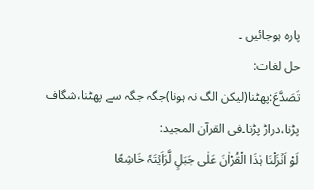پارہ ہوجائیں ۔
حل لغات:
تَصَدَّعَ:پھٹنا(لیکن الگ نہ ہونا)جگہ جگہ سے پھٹنا،شگاف پڑنا،دراڑ پڑنا۔فی القرآن المجید:
لَوْ اَنۡزَلْنَا ہٰذَا الْقُرْاٰنَ عَلٰی جَبَلٍ لَّرَاَیۡتَہٗ خَاشِعًا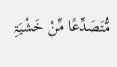مُّتَصَدِّعًا مِّنْ خَشْیَۃِ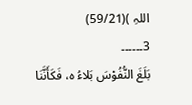اللہِ )(59/21)
3۔۔۔۔۔۔
بَلَغَ النُّفُوْسَ بَلاءُ ہ، فَکَأَنَّنَا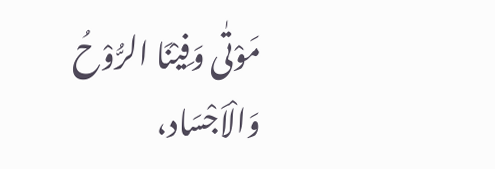مَوْتٰی وَفِیْنَا الرُّوْحُ وَالْاَجْسَاد،